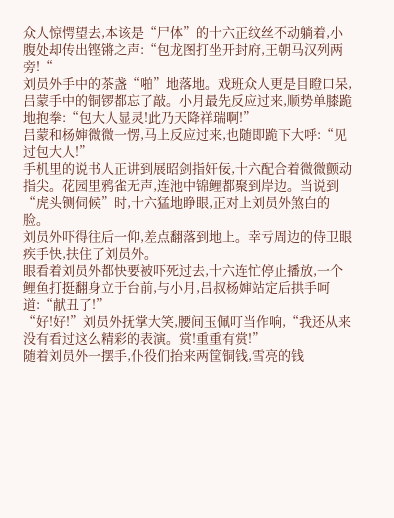众人惊愕望去,本该是“尸体”的十六正纹丝不动躺着,小腹处却传出铿锵之声:“包龙图打坐开封府,王朝马汉列两旁!“
刘员外手中的茶盏“啪”地落地。戏班众人更是目瞪口呆,吕蒙手中的铜锣都忘了敲。小月最先反应过来,顺势单膝跪地抱拳:“包大人显灵!此乃天降祥瑞啊!”
吕蒙和杨婶微微一愣,马上反应过来,也随即跪下大呼:“见过包大人!”
手机里的说书人正讲到展昭剑指奸佞,十六配合着微微颤动指尖。花园里鸦雀无声,连池中锦鲤都聚到岸边。当说到“虎头铡伺候”时,十六猛地睁眼,正对上刘员外煞白的脸。
刘员外吓得往后一仰,差点翻落到地上。幸亏周边的侍卫眼疾手快,扶住了刘员外。
眼看着刘员外都快要被吓死过去,十六连忙停止播放,一个鲤鱼打挺翻身立于台前,与小月,吕叔杨婶站定后拱手呵道:“献丑了!”
“好!好!”刘员外抚掌大笑,腰间玉佩叮当作响,“我还从来没有看过这么精彩的表演。赏!重重有赏!”
随着刘员外一摆手,仆役们抬来两筐铜钱,雪亮的钱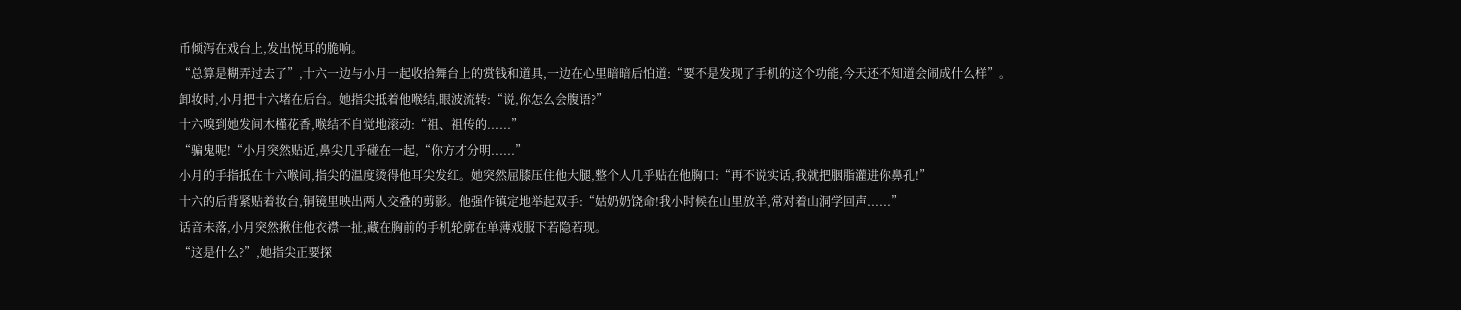币倾泻在戏台上,发出悦耳的脆响。
“总算是糊弄过去了”,十六一边与小月一起收拾舞台上的赏钱和道具,一边在心里暗暗后怕道:“要不是发现了手机的这个功能,今天还不知道会闹成什么样”。
卸妆时,小月把十六堵在后台。她指尖抵着他喉结,眼波流转:“说,你怎么会腹语?”
十六嗅到她发间木槿花香,喉结不自觉地滚动:“祖、祖传的......”
“骗鬼呢!“小月突然贴近,鼻尖几乎碰在一起,“你方才分明......”
小月的手指抵在十六喉间,指尖的温度烫得他耳尖发红。她突然屈膝压住他大腿,整个人几乎贴在他胸口:“再不说实话,我就把胭脂灌进你鼻孔!”
十六的后背紧贴着妆台,铜镜里映出两人交叠的剪影。他强作镇定地举起双手:“姑奶奶饶命!我小时候在山里放羊,常对着山洞学回声......”
话音未落,小月突然揪住他衣襟一扯,藏在胸前的手机轮廓在单薄戏服下若隐若现。
“这是什么?”,她指尖正要探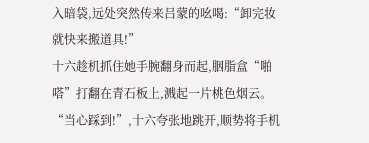入暗袋,远处突然传来吕蒙的吆喝:“卸完妆就快来搬道具!”
十六趁机抓住她手腕翻身而起,胭脂盒“啪嗒”打翻在青石板上,溅起一片桃色烟云。
“当心踩到!”,十六夸张地跳开,顺势将手机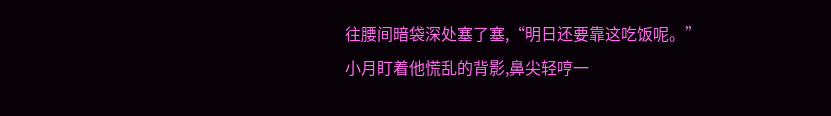往腰间暗袋深处塞了塞,“明日还要靠这吃饭呢。”
小月盯着他慌乱的背影,鼻尖轻哼一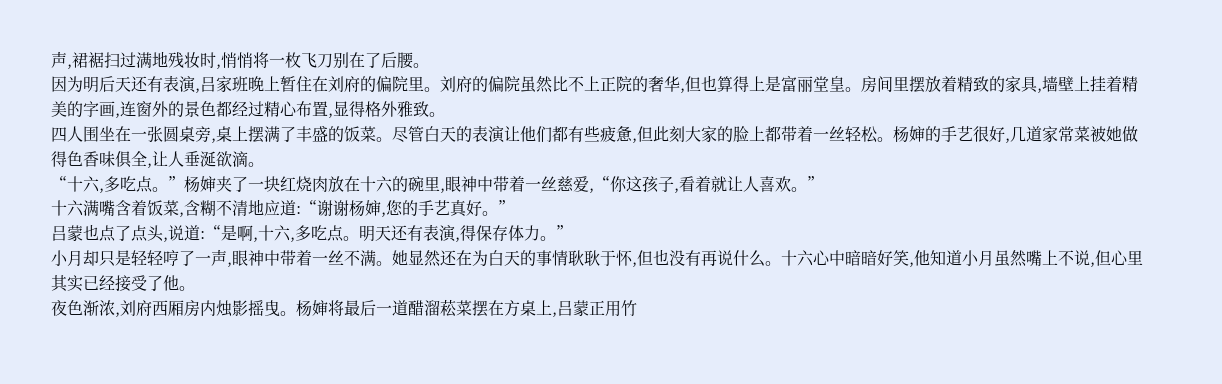声,裙裾扫过满地残妆时,悄悄将一枚飞刀别在了后腰。
因为明后天还有表演,吕家班晚上暂住在刘府的偏院里。刘府的偏院虽然比不上正院的奢华,但也算得上是富丽堂皇。房间里摆放着精致的家具,墙壁上挂着精美的字画,连窗外的景色都经过精心布置,显得格外雅致。
四人围坐在一张圆桌旁,桌上摆满了丰盛的饭菜。尽管白天的表演让他们都有些疲惫,但此刻大家的脸上都带着一丝轻松。杨婶的手艺很好,几道家常菜被她做得色香味俱全,让人垂涎欲滴。
“十六,多吃点。”杨婶夹了一块红烧肉放在十六的碗里,眼神中带着一丝慈爱,“你这孩子,看着就让人喜欢。”
十六满嘴含着饭菜,含糊不清地应道:“谢谢杨婶,您的手艺真好。”
吕蒙也点了点头,说道:“是啊,十六,多吃点。明天还有表演,得保存体力。”
小月却只是轻轻哼了一声,眼神中带着一丝不满。她显然还在为白天的事情耿耿于怀,但也没有再说什么。十六心中暗暗好笑,他知道小月虽然嘴上不说,但心里其实已经接受了他。
夜色渐浓,刘府西厢房内烛影摇曳。杨婶将最后一道醋溜菘菜摆在方桌上,吕蒙正用竹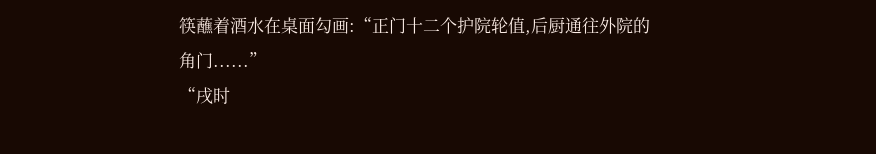筷蘸着酒水在桌面勾画:“正门十二个护院轮值,后厨通往外院的角门......”
“戌时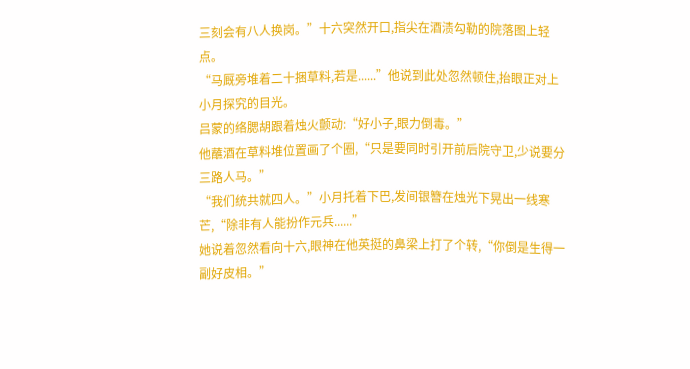三刻会有八人换岗。”十六突然开口,指尖在酒渍勾勒的院落图上轻点。
“马厩旁堆着二十捆草料,若是......”他说到此处忽然顿住,抬眼正对上小月探究的目光。
吕蒙的络腮胡跟着烛火颤动:“好小子,眼力倒毒。”
他蘸酒在草料堆位置画了个圈,“只是要同时引开前后院守卫,少说要分三路人马。”
“我们统共就四人。”小月托着下巴,发间银簪在烛光下晃出一线寒芒,“除非有人能扮作元兵......”
她说着忽然看向十六,眼神在他英挺的鼻梁上打了个转,“你倒是生得一副好皮相。”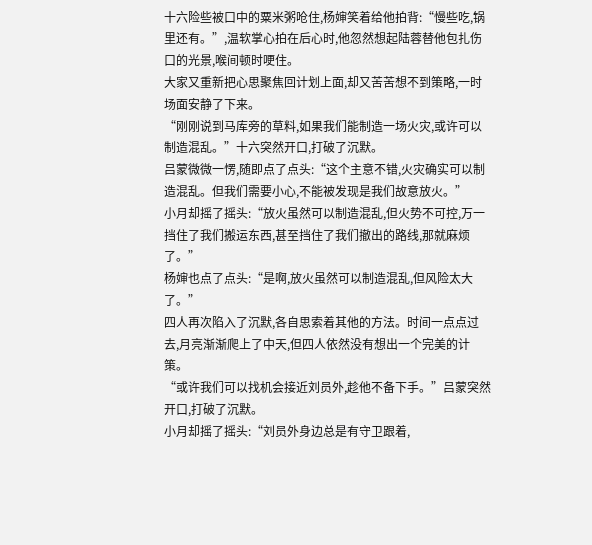十六险些被口中的粟米粥呛住,杨婶笑着给他拍背:“慢些吃,锅里还有。”,温软掌心拍在后心时,他忽然想起陆蓉替他包扎伤口的光景,喉间顿时哽住。
大家又重新把心思聚焦回计划上面,却又苦苦想不到策略,一时场面安静了下来。
“刚刚说到马库旁的草料,如果我们能制造一场火灾,或许可以制造混乱。”十六突然开口,打破了沉默。
吕蒙微微一愣,随即点了点头:“这个主意不错,火灾确实可以制造混乱。但我们需要小心,不能被发现是我们故意放火。”
小月却摇了摇头:“放火虽然可以制造混乱,但火势不可控,万一挡住了我们搬运东西,甚至挡住了我们撤出的路线,那就麻烦了。”
杨婶也点了点头:“是啊,放火虽然可以制造混乱,但风险太大了。”
四人再次陷入了沉默,各自思索着其他的方法。时间一点点过去,月亮渐渐爬上了中天,但四人依然没有想出一个完美的计策。
“或许我们可以找机会接近刘员外,趁他不备下手。”吕蒙突然开口,打破了沉默。
小月却摇了摇头:“刘员外身边总是有守卫跟着,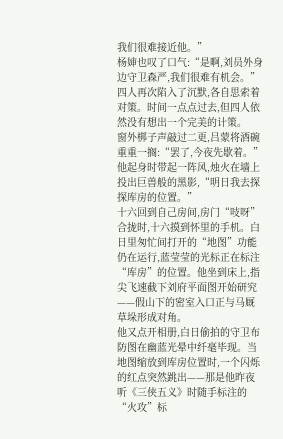我们很难接近他。”
杨婶也叹了口气:“是啊,刘员外身边守卫森严,我们很难有机会。”四人再次陷入了沉默,各自思索着对策。时间一点点过去,但四人依然没有想出一个完美的计策。
窗外梆子声敲过二更,吕蒙将酒碗重重一搁:“罢了,今夜先歇着。”他起身时带起一阵风,烛火在墙上投出巨兽般的黑影,“明日我去探探库房的位置。”
十六回到自己房间,房门“吱呀”合拢时,十六摸到怀里的手机。白日里匆忙间打开的“地图”功能仍在运行,蓝莹莹的光标正在标注“库房”的位置。他坐到床上,指尖飞速截下刘府平面图开始研究——假山下的密室入口正与马厩草垛形成对角。
他又点开相册,白日偷拍的守卫布防图在幽蓝光晕中纤毫毕现。当地图缩放到库房位置时,一个闪烁的红点突然跳出——那是他昨夜听《三侠五义》时随手标注的“火攻”标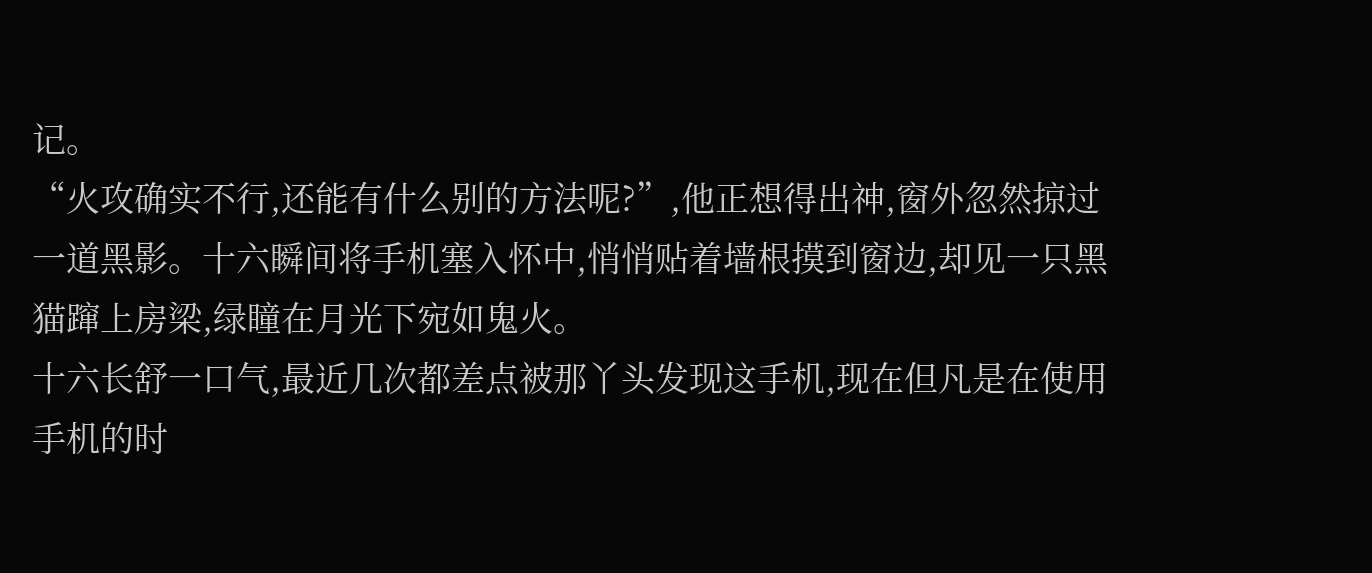记。
“火攻确实不行,还能有什么别的方法呢?”,他正想得出神,窗外忽然掠过一道黑影。十六瞬间将手机塞入怀中,悄悄贴着墙根摸到窗边,却见一只黑猫蹿上房梁,绿瞳在月光下宛如鬼火。
十六长舒一口气,最近几次都差点被那丫头发现这手机,现在但凡是在使用手机的时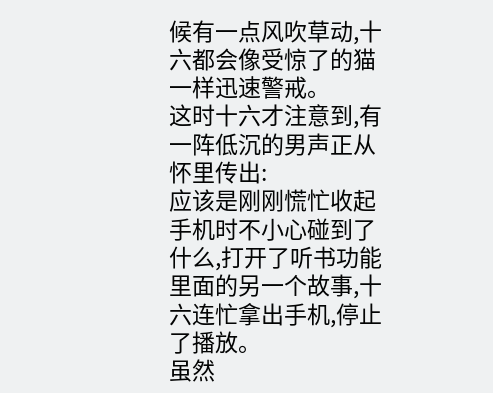候有一点风吹草动,十六都会像受惊了的猫一样迅速警戒。
这时十六才注意到,有一阵低沉的男声正从怀里传出:
应该是刚刚慌忙收起手机时不小心碰到了什么,打开了听书功能里面的另一个故事,十六连忙拿出手机,停止了播放。
虽然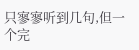只寥寥听到几句,但一个完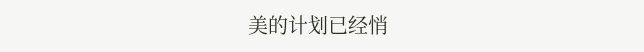美的计划已经悄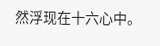然浮现在十六心中。